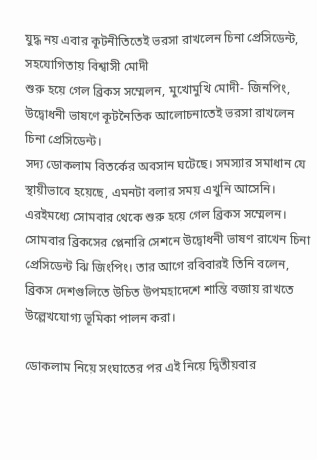যুদ্ধ নয় এবার কূটনীতিতেই ভরসা রাখলেন চিনা প্রেসিডেন্ট, সহযোগিতায় বিশ্বাসী মোদী
শুরু হয়ে গেল ব্রিকস সম্মেলন, মুখোমুখি মোদী- জিনপিং, উদ্বোধনী ভাষণে কূটনৈতিক আলোচনাতেই ভরসা রাখলেন চিনা প্রেসিডেন্ট।
সদ্য ডোকলাম বিতর্কের অবসান ঘটেছে। সমস্যার সমাধান যে স্থায়ীভাবে হয়েছে, এমনটা বলার সময় এখুনি আসেনি। এরইমধ্যে সোমবার থেকে শুরু হয়ে গেল ব্রিকস সম্মেলন। সোমবার ব্রিকসের প্লেনারি সেশনে উদ্বোধনী ভাষণ রাখেন চিনা প্রেসিডেন্ট ঝি জিংপিং। তার আগে রবিবারই তিনি বলেন, ব্রিকস দেশগুলিতে উচিত উপমহাদেশে শান্তি বজায় রাখতে উল্লেখযোগ্য ভূমিকা পালন করা।

ডোকলাম নিয়ে সংঘাতের পর এই নিয়ে দ্বিতীয়বার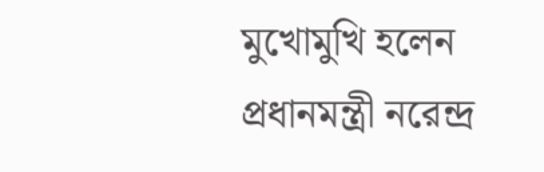মুখোমুখি হলেন প্রধানমন্ত্রী নরেন্দ্র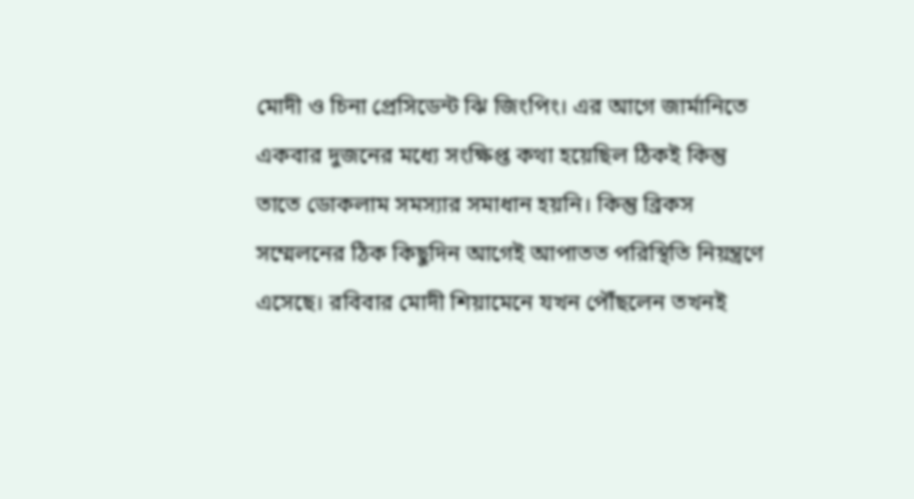মোদী ও চিনা প্রেসিডেন্ট ঝি জিংপিং। এর আগে জার্মানিতে একবার দুজনের মধ্যে সংক্ষিপ্ত কথা হয়েছিল ঠিকই কিন্তু তাতে ডোকলাম সমস্যার সমাধান হয়নি। কিন্তু ব্রিকস সম্মেলনের ঠিক কিছুদিন আগেই আপাতত পরিস্থিতি নিয়ন্ত্রণে এসেছে। রবিবার মোদী শিয়ামেনে যখন পৌঁছলেন তখনই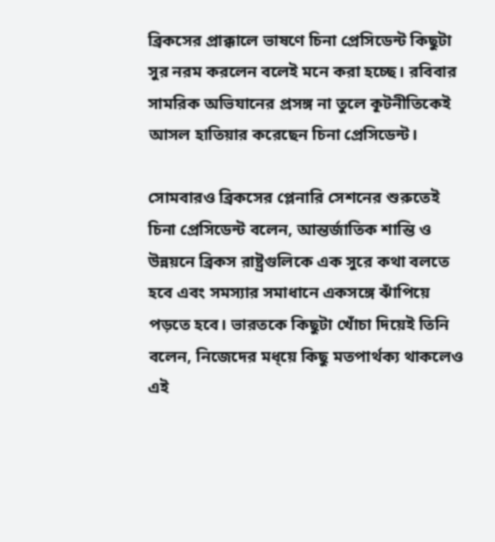ব্রিকসের প্রাক্কালে ভাষণে চিনা প্রেসিডেন্ট কিছুটা সুর নরম করলেন বলেই মনে করা হচ্ছে। রবিবার সামরিক অভিযানের প্রসঙ্গ না তুলে কূটনীতিকেই আসল হাতিয়ার করেছেন চিনা প্রেসিডেন্ট।

সোমবারও ব্রিকসের প্লেনারি সেশনের শুরুতেই চিনা প্রেসিডেন্ট বলেন, আন্তর্জাতিক শান্তি ও উন্নয়নে ব্রিকস রাষ্ট্রগুলিকে এক সুরে কথা বলতে হবে এবং সমস্যার সমাধানে একসঙ্গে ঝাঁপিয়ে পড়তে হবে। ভারতকে কিছুটা খোঁচা দিয়েই তিনি বলেন, নিজেদের মধ্য়ে কিছু মতপার্থক্য থাকলেও এই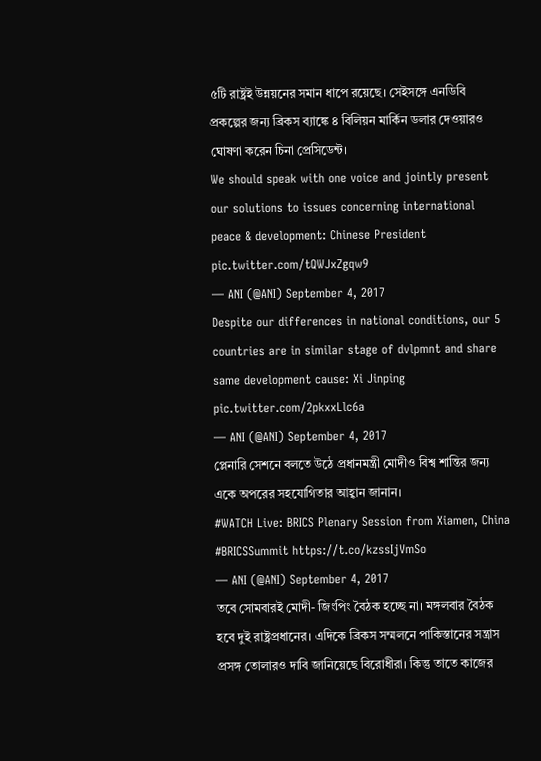৫টি রাষ্ট্রই উন্নয়নের সমান ধাপে রয়েছে। সেইসঙ্গে এনডিবি প্রকল্পের জন্য ব্রিকস ব্যাঙ্কে ৪ বিলিয়ন মার্কিন ডলার দেওয়ারও ঘোষণা করেন চিনা প্রেসিডেন্ট।
We should speak with one voice and jointly present our solutions to issues concerning international peace & development: Chinese President pic.twitter.com/tQWJxZgqw9
— ANI (@ANI) September 4, 2017
Despite our differences in national conditions, our 5 countries are in similar stage of dvlpmnt and share same development cause: Xi Jinping pic.twitter.com/2pkxxLlc6a
— ANI (@ANI) September 4, 2017
প্লেনারি সেশনে বলতে উঠে প্রধানমন্ত্রী মোদীও বিশ্ব শান্তির জন্য একে অপরের সহযোগিতার আহ্বান জানান।
#WATCH Live: BRICS Plenary Session from Xiamen, China #BRICSSummit https://t.co/kzssIjVmSo
— ANI (@ANI) September 4, 2017
তবে সোমবারই মোদী- জিংপিং বৈঠক হচ্ছে না। মঙ্গলবার বৈঠক হবে দুই রাষ্ট্রপ্রধানের। এদিকে ব্রিকস সম্মলনে পাকিস্তানের সন্ত্রাস প্রসঙ্গ তোলারও দাবি জানিয়েছে বিরোধীরা। কিন্তু তাতে কাজের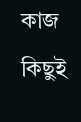কাজ কিছুই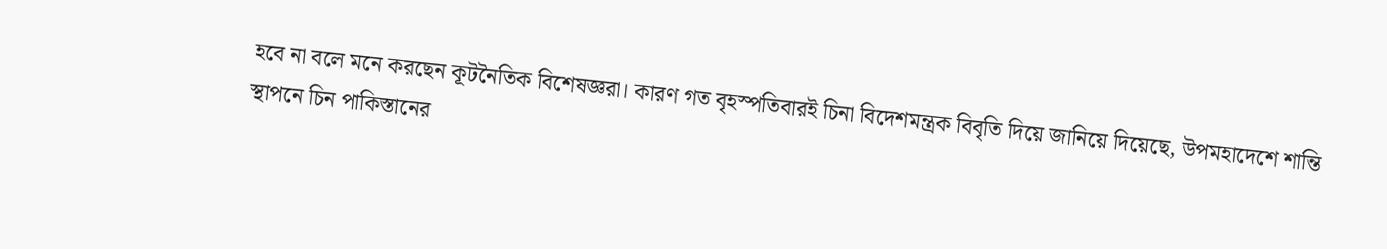হবে না বলে মনে করছেন কূটনৈতিক বিশেষজ্ঞরা। কারণ গত বৃহস্পতিবারই চিনা বিদেশমন্ত্রক বিবৃতি দিয়ে জানিয়ে দিয়েছে, উপমহাদেশে শান্তি স্থাপনে চিন পাকিস্তানের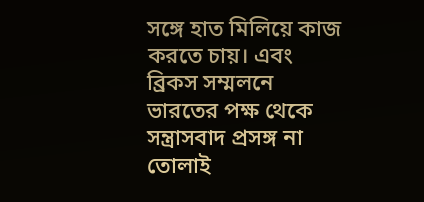সঙ্গে হাত মিলিয়ে কাজ করতে চায়। এবং ব্রিকস সম্মলনে ভারতের পক্ষ থেকে সন্ত্রাসবাদ প্রসঙ্গ না তোলাই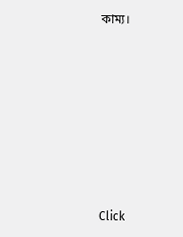কাম্য।












Click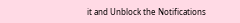it and Unblock the Notifications